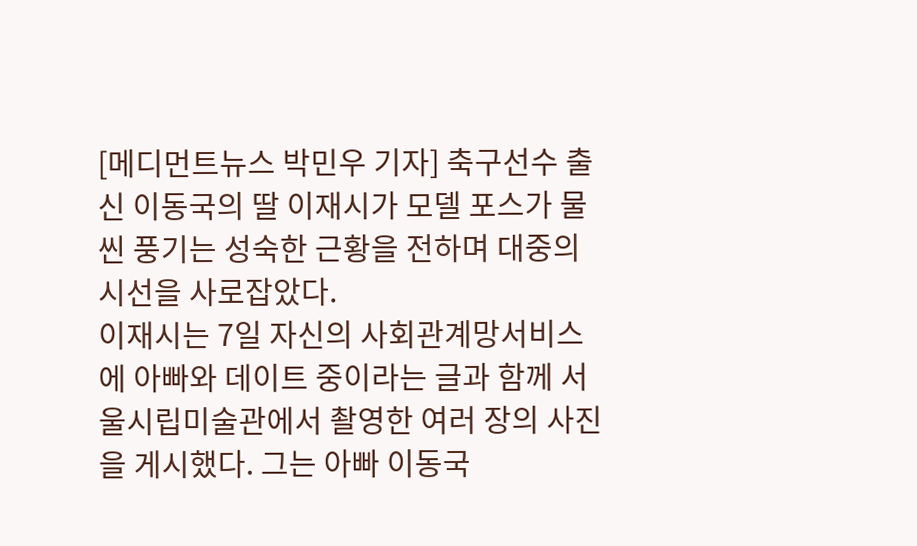[메디먼트뉴스 박민우 기자] 축구선수 출신 이동국의 딸 이재시가 모델 포스가 물씬 풍기는 성숙한 근황을 전하며 대중의 시선을 사로잡았다.
이재시는 7일 자신의 사회관계망서비스에 아빠와 데이트 중이라는 글과 함께 서울시립미술관에서 촬영한 여러 장의 사진을 게시했다. 그는 아빠 이동국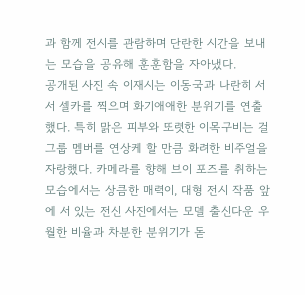과 함께 전시를 관람하며 단란한 시간을 보내는 모습을 공유해 훈훈함을 자아냈다.
공개된 사진 속 이재시는 이동국과 나란히 서서 셀카를 찍으며 화기애애한 분위기를 연출했다. 특히 맑은 피부와 또렷한 이목구비는 걸그룹 멤버를 연상케 할 만큼 화려한 비주얼을 자랑했다. 카메라를 향해 브이 포즈를 취하는 모습에서는 상큼한 매력이, 대형 전시 작품 앞에 서 있는 전신 사진에서는 모델 출신다운 우월한 비율과 차분한 분위기가 돋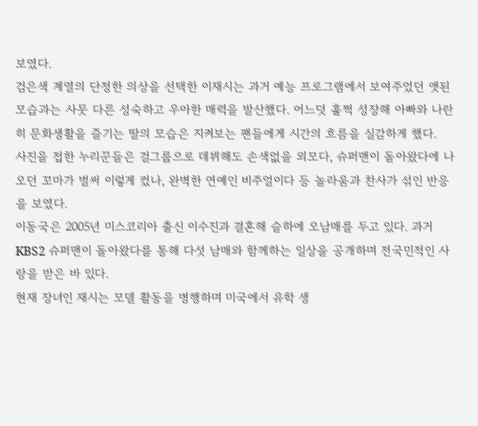보였다.
검은색 계열의 단정한 의상을 선택한 이재시는 과거 예능 프로그램에서 보여주었던 앳된 모습과는 사뭇 다른 성숙하고 우아한 매력을 발산했다. 어느덧 훌쩍 성장해 아빠와 나란히 문화생활을 즐기는 딸의 모습은 지켜보는 팬들에게 시간의 흐름을 실감하게 했다.
사진을 접한 누리꾼들은 걸그룹으로 데뷔해도 손색없을 외모다, 슈퍼맨이 돌아왔다에 나오던 꼬마가 벌써 이렇게 컸나, 완벽한 연예인 비주얼이다 등 놀라움과 찬사가 섞인 반응을 보였다.
이동국은 2005년 미스코리아 출신 이수진과 결혼해 슬하에 오남매를 두고 있다. 과거 KBS2 슈퍼맨이 돌아왔다를 통해 다섯 남매와 함께하는 일상을 공개하며 전국민적인 사랑을 받은 바 있다.
현재 장녀인 재시는 모델 활동을 병행하며 미국에서 유학 생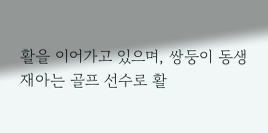활을 이어가고 있으며, 쌍둥이 동생 재아는 골프 선수로 활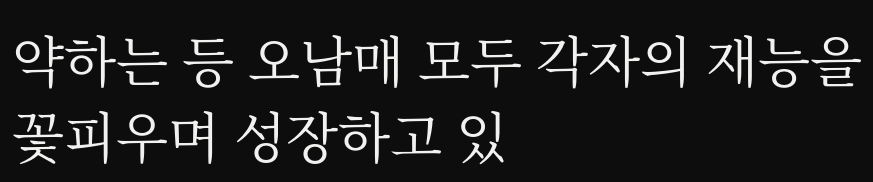약하는 등 오남매 모두 각자의 재능을 꽃피우며 성장하고 있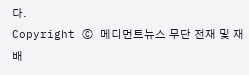다.
Copyright ⓒ 메디먼트뉴스 무단 전재 및 재배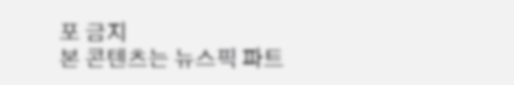포 금지
본 콘텐츠는 뉴스픽 파트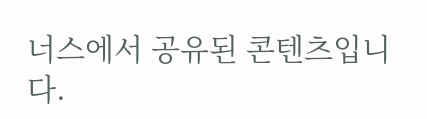너스에서 공유된 콘텐츠입니다.